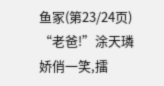鱼冢(第23/24页)
“老爸!”涂天璘娇俏一笑,擂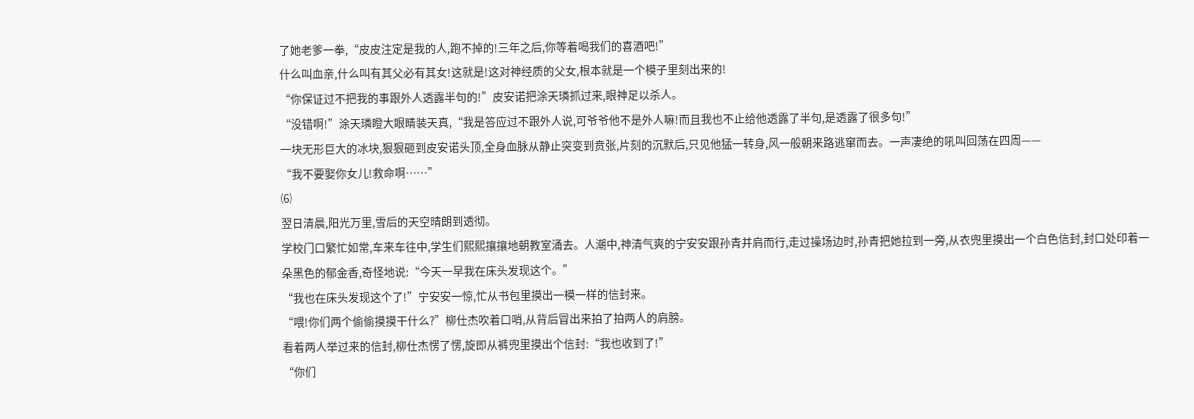了她老爹一拳,“皮皮注定是我的人,跑不掉的!三年之后,你等着喝我们的喜酒吧!”
什么叫血亲,什么叫有其父必有其女!这就是!这对神经质的父女,根本就是一个模子里刻出来的!
“你保证过不把我的事跟外人透露半句的!”皮安诺把涂天璘抓过来,眼神足以杀人。
“没错啊!”涂天璘瞪大眼睛装天真,“我是答应过不跟外人说,可爷爷他不是外人嘛!而且我也不止给他透露了半句,是透露了很多句!”
一块无形巨大的冰块,狠狠砸到皮安诺头顶,全身血脉从静止突变到贲张,片刻的沉默后,只见他猛一转身,风一般朝来路逃窜而去。一声凄绝的吼叫回荡在四周——
“我不要娶你女儿!救命啊……”
⑹
翌日清晨,阳光万里,雪后的天空晴朗到透彻。
学校门口繁忙如常,车来车往中,学生们熙熙攘攘地朝教室涌去。人潮中,神清气爽的宁安安跟孙青并肩而行,走过操场边时,孙青把她拉到一旁,从衣兜里摸出一个白色信封,封口处印着一朵黑色的郁金香,奇怪地说:“今天一早我在床头发现这个。”
“我也在床头发现这个了!”宁安安一惊,忙从书包里摸出一模一样的信封来。
“喂!你们两个偷偷摸摸干什么?”柳仕杰吹着口哨,从背后冒出来拍了拍两人的肩膀。
看着两人举过来的信封,柳仕杰愣了愣,旋即从裤兜里摸出个信封:“我也收到了!”
“你们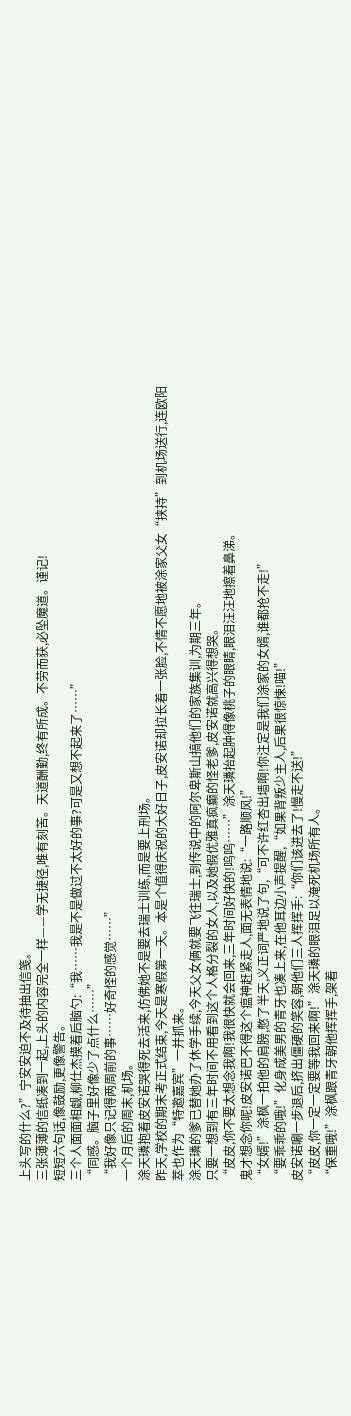上头写的什么?”宁安安迫不及待抽出信笺。
三张薄薄的信纸凑到一起,上头的内容完全一样——学无捷径,唯有刻苦。天道酬勤,终有所成。不劳而获,必坠魔道。谨记!
短短六句话,像鼓励,更像警告。
三个人面面相觑,柳仕杰摸着后脑勺:“我……我是不是做过不太好的事?可是又想不起来了……”
“同感。脑子里好像少了点什么……”
“我好像只记得两周前的事……好奇怪的感觉……”
一个月后的周末,机场。
涂天璘抱着皮安诺哭得死去活来,仿佛她不是要去瑞士训练,而是要上刑场。
昨天,学校的期末考正式结束,今天是寒假第一天。本是个值得庆祝的大好日子,皮安诺却拉长着一张脸,不情不愿地被涂家父女“挟持”到机场送行,连欧阳萃也作为“特邀嘉宾”一并抓来。
涂天璘的爹已替她办了休学手续,今天父女俩就要飞往瑞士,到传说中的阿尔卑斯山搞他们的家族集训,为期三年。
只要一想到有三年时间不用看到这个人格分裂的女人,以及她假优雅真疯癫的怪老爹,皮安诺就高兴得想哭。
“皮皮,你不要太想念我啊!我很快就会回来,三年时间好快的!呜呜……”涂天璘抬起肿得像桃子的眼睛,眼泪汪汪地擦着鼻涕。
鬼才想念你呢!皮安诺巴不得这个瘟神赶紧走人,面无表情地说:“一路顺风!”
“女婿!”涂枫一拍他的肩膀,憋了半天,义正词严地说了句,“可不许红杏出墙啊!你注定是我们涂家的女婿,谁都抢不走!”
“要乖乖的哦!”化身成美男的青牙也凑上来,在他耳边小声提醒,“如果背叛少主人,后果很惊悚!喵!”
皮安诺唰一步退后,挤出僵硬的笑容,朝他们三人挥挥手:“你们该进去了!慢走不送!”
“皮皮,你一定一定要等我回来啊!”涂天璘的眼泪足以淹死机场所有人。
“保重哦!”涂枫跟青牙朝他挥挥手,架着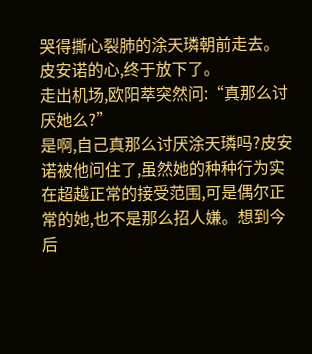哭得撕心裂肺的涂天璘朝前走去。
皮安诺的心,终于放下了。
走出机场,欧阳萃突然问:“真那么讨厌她么?”
是啊,自己真那么讨厌涂天璘吗?皮安诺被他问住了,虽然她的种种行为实在超越正常的接受范围,可是偶尔正常的她,也不是那么招人嫌。想到今后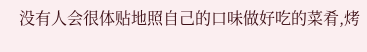没有人会很体贴地照自己的口味做好吃的菜肴,烤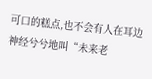可口的糕点,也不会有人在耳边神经兮兮地叫“未来老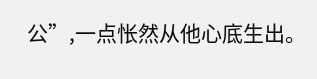公”,一点怅然从他心底生出。